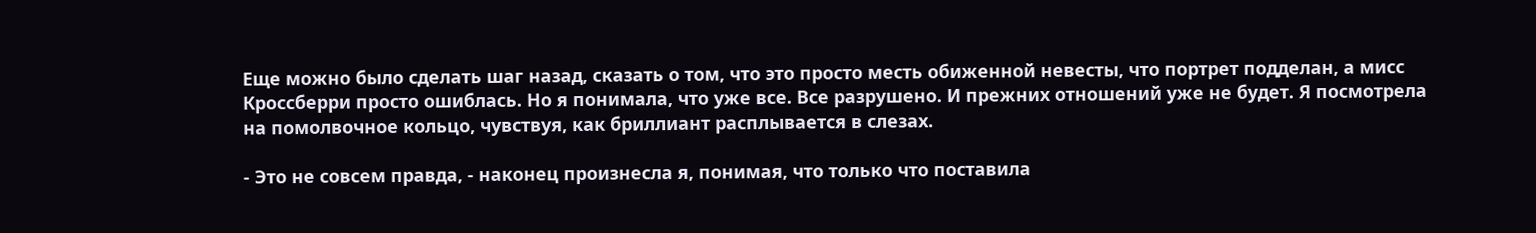Еще можно было сделать шаг назад, сказать о том, что это просто месть обиженной невесты, что портрет подделан, а мисс Кроссберри просто ошиблась. Но я понимала, что уже все. Все разрушено. И прежних отношений уже не будет. Я посмотрела на помолвочное кольцо, чувствуя, как бриллиант расплывается в слезах.

- Это не совсем правда, - наконец произнесла я, понимая, что только что поставила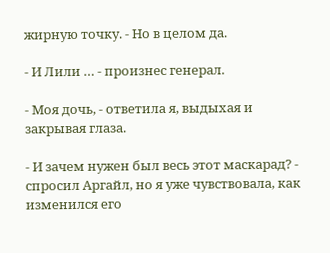жирную точку. - Но в целом да.

- И Лили … - произнес генерал.

- Моя дочь, - ответила я, выдыхая и закрывая глаза.

- И зачем нужен был весь этот маскарад? - спросил Аргайл, но я уже чувствовала, как изменился его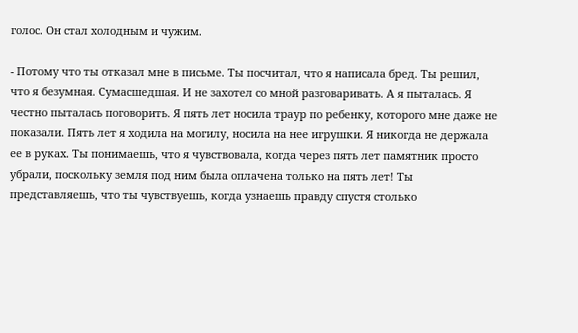голос. Он стал холодным и чужим.

- Потому что ты отказал мне в письме. Ты посчитал, что я написала бред. Ты решил, что я безумная. Сумасшедшая. И не захотел со мной разговаривать. А я пыталась. Я честно пыталась поговорить. Я пять лет носила траур по ребенку, которого мне даже не показали. Пять лет я ходила на могилу, носила на нее игрушки. Я никогда не держала ее в руках. Ты понимаешь, что я чувствовала, когда через пять лет памятник просто убрали, поскольку земля под ним была оплачена только на пять лет! Ты представляешь, что ты чувствуешь, когда узнаешь правду спустя столько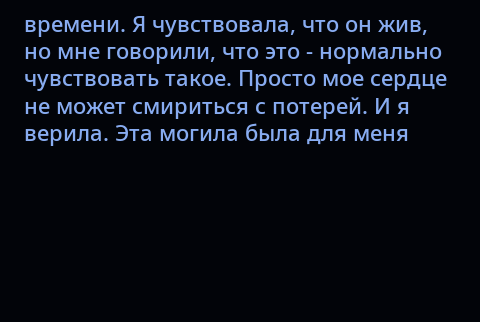времени. Я чувствовала, что он жив, но мне говорили, что это - нормально чувствовать такое. Просто мое сердце не может смириться с потерей. И я верила. Эта могила была для меня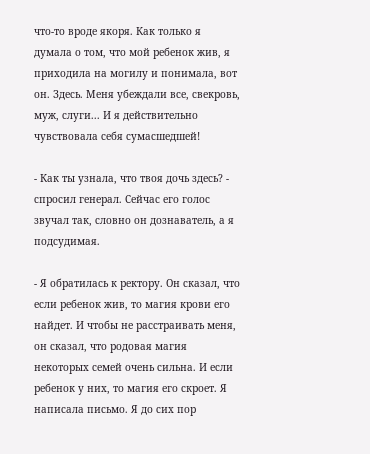что-то вроде якоря. Как только я думала о том, что мой ребенок жив, я приходила на могилу и понимала, вот он. Здесь. Меня убеждали все, свекровь, муж, слуги... И я действительно чувствовала себя сумасшедшей!

- Как ты узнала, что твоя дочь здесь? - спросил генерал. Сейчас его голос звучал так, словно он дознаватель, а я подсудимая.

- Я обратилась к ректору. Он сказал, что если ребенок жив, то магия крови его найдет. И чтобы не расстраивать меня, он сказал, что родовая магия некоторых семей очень сильна. И если ребенок у них, то магия его скроет. Я написала письмо. Я до сих пор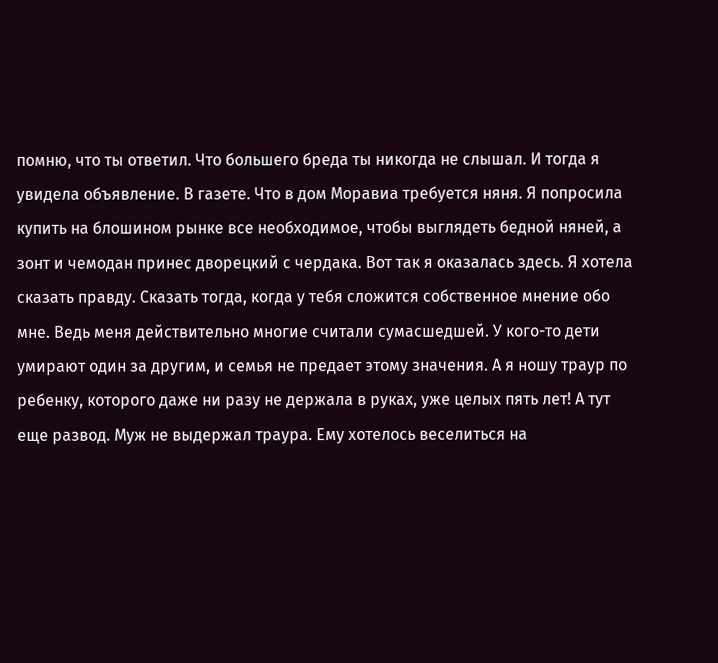помню, что ты ответил. Что большего бреда ты никогда не слышал. И тогда я увидела объявление. В газете. Что в дом Моравиа требуется няня. Я попросила купить на блошином рынке все необходимое, чтобы выглядеть бедной няней, а зонт и чемодан принес дворецкий с чердака. Вот так я оказалась здесь. Я хотела сказать правду. Сказать тогда, когда у тебя сложится собственное мнение обо мне. Ведь меня действительно многие считали сумасшедшей. У кого-то дети умирают один за другим, и семья не предает этому значения. А я ношу траур по ребенку, которого даже ни разу не держала в руках, уже целых пять лет! А тут еще развод. Муж не выдержал траура. Ему хотелось веселиться на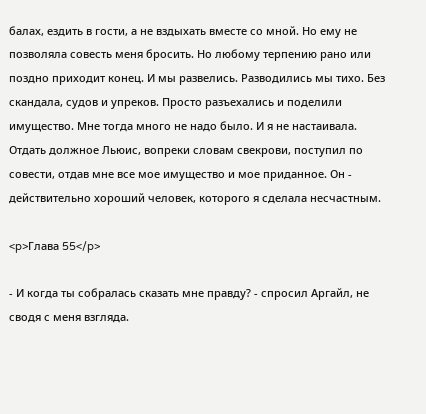балах, ездить в гости, а не вздыхать вместе со мной. Но ему не позволяла совесть меня бросить. Но любому терпению рано или поздно приходит конец. И мы развелись. Разводились мы тихо. Без скандала, судов и упреков. Просто разъехались и поделили имущество. Мне тогда много не надо было. И я не настаивала. Отдать должное Льюис, вопреки словам свекрови, поступил по совести, отдав мне все мое имущество и мое приданное. Он - действительно хороший человек, которого я сделала несчастным.

<p>Глава 55</p>

- И когда ты собралась сказать мне правду? - спросил Аргайл, не сводя с меня взгляда.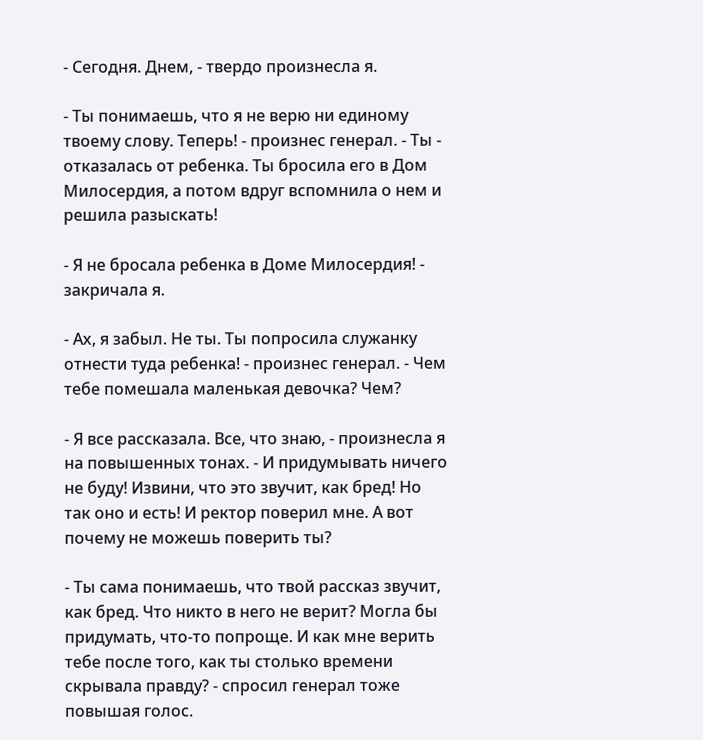- Сегодня. Днем, - твердо произнесла я.

- Ты понимаешь, что я не верю ни единому твоему слову. Теперь! - произнес генерал. - Ты - отказалась от ребенка. Ты бросила его в Дом Милосердия, а потом вдруг вспомнила о нем и решила разыскать!

- Я не бросала ребенка в Доме Милосердия! - закричала я.

- Ах, я забыл. Не ты. Ты попросила служанку отнести туда ребенка! - произнес генерал. - Чем тебе помешала маленькая девочка? Чем?

- Я все рассказала. Все, что знаю, - произнесла я на повышенных тонах. - И придумывать ничего не буду! Извини, что это звучит, как бред! Но так оно и есть! И ректор поверил мне. А вот почему не можешь поверить ты?

- Ты сама понимаешь, что твой рассказ звучит, как бред. Что никто в него не верит? Могла бы придумать, что-то попроще. И как мне верить тебе после того, как ты столько времени скрывала правду? - спросил генерал тоже повышая голос.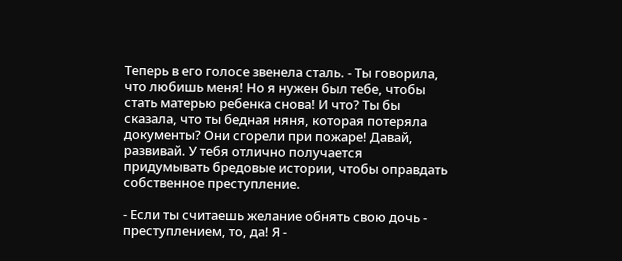Теперь в его голосе звенела сталь. - Ты говорила, что любишь меня! Но я нужен был тебе, чтобы стать матерью ребенка снова! И что? Ты бы сказала, что ты бедная няня, которая потеряла документы? Они сгорели при пожаре! Давай, развивай. У тебя отлично получается придумывать бредовые истории, чтобы оправдать собственное преступление.

- Если ты считаешь желание обнять свою дочь - преступлением, то, да! Я -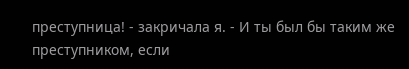преступница! - закричала я. - И ты был бы таким же преступником, если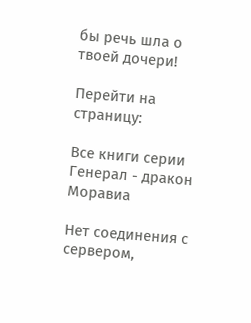бы речь шла о твоей дочери!

Перейти на страницу:

Все книги серии Генерал - дракон Моравиа

Нет соединения с сервером,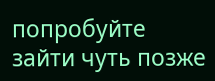попробуйте зайти чуть позже